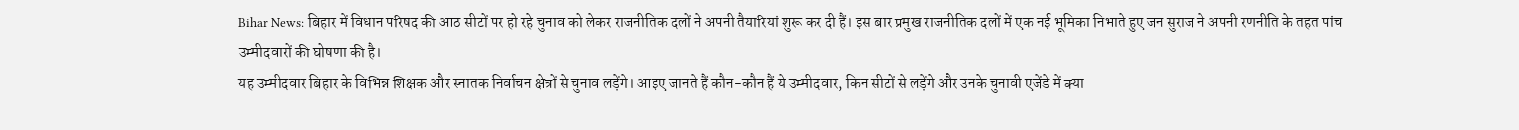Bihar News: बिहार में विधान परिषद की आठ सीटों पर हो रहे चुनाव को लेकर राजनीतिक दलों ने अपनी तैयारियां शुरू कर दी हैं। इस बार प्रमुख राजनीतिक दलों में एक नई भूमिका निभाते हुए जन सुराज ने अपनी रणनीति के तहत पांच उम्मीदवारों की घोषणा की है।
यह उम्मीदवार बिहार के विभिन्न शिक्षक और स्नातक निर्वाचन क्षेत्रों से चुनाव लड़ेंगे। आइए जानते हैं कौन-कौन हैं ये उम्मीदवार, किन सीटों से लड़ेंगे और उनके चुनावी एजेंडे में क्या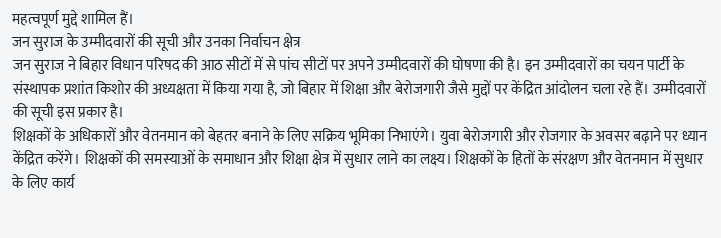महत्वपूर्ण मुद्दे शामिल हैं।
जन सुराज के उम्मीदवारों की सूची और उनका निर्वाचन क्षेत्र
जन सुराज ने बिहार विधान परिषद की आठ सीटों में से पांच सीटों पर अपने उम्मीदवारों की घोषणा की है। इन उम्मीदवारों का चयन पार्टी के संस्थापक प्रशांत किशोर की अध्यक्षता में किया गया है, जो बिहार में शिक्षा और बेरोजगारी जैसे मुद्दों पर केंद्रित आंदोलन चला रहे हैं। उम्मीदवारों की सूची इस प्रकार है।
शिक्षकों के अधिकारों और वेतनमान को बेहतर बनाने के लिए सक्रिय भूमिका निभाएंगे। युवा बेरोजगारी और रोजगार के अवसर बढ़ाने पर ध्यान केंद्रित करेंगे। शिक्षकों की समस्याओं के समाधान और शिक्षा क्षेत्र में सुधार लाने का लक्ष्य। शिक्षकों के हितों के संरक्षण और वेतनमान में सुधार के लिए कार्य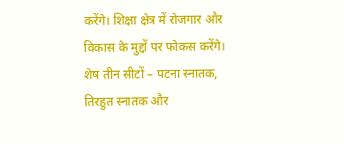करेंगे। शिक्षा क्षेत्र में रोजगार और विकास के मुद्दों पर फोकस करेंगे।
शेष तीन सीटों – पटना स्नातक, तिरहुत स्नातक और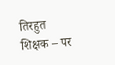तिरहुत शिक्षक – पर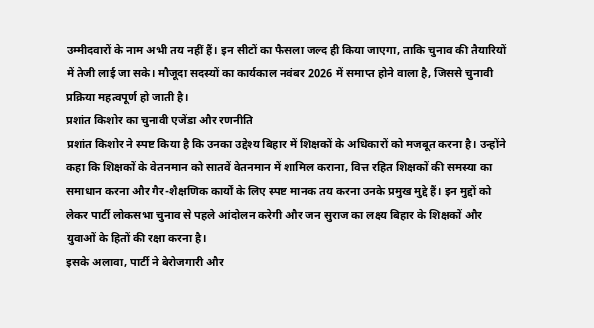उम्मीदवारों के नाम अभी तय नहीं हैं। इन सीटों का फैसला जल्द ही किया जाएगा, ताकि चुनाव की तैयारियों में तेजी लाई जा सके। मौजूदा सदस्यों का कार्यकाल नवंबर 2026 में समाप्त होने वाला है, जिससे चुनावी प्रक्रिया महत्वपूर्ण हो जाती है।
प्रशांत किशोर का चुनावी एजेंडा और रणनीति
प्रशांत किशोर ने स्पष्ट किया है कि उनका उद्देश्य बिहार में शिक्षकों के अधिकारों को मजबूत करना है। उन्होंने कहा कि शिक्षकों के वेतनमान को सातवें वेतनमान में शामिल कराना, वित्त रहित शिक्षकों की समस्या का समाधान करना और गैर-शैक्षणिक कार्यों के लिए स्पष्ट मानक तय करना उनके प्रमुख मुद्दे हैं। इन मुद्दों को लेकर पार्टी लोकसभा चुनाव से पहले आंदोलन करेगी और जन सुराज का लक्ष्य बिहार के शिक्षकों और युवाओं के हितों की रक्षा करना है।
इसके अलावा, पार्टी ने बेरोजगारी और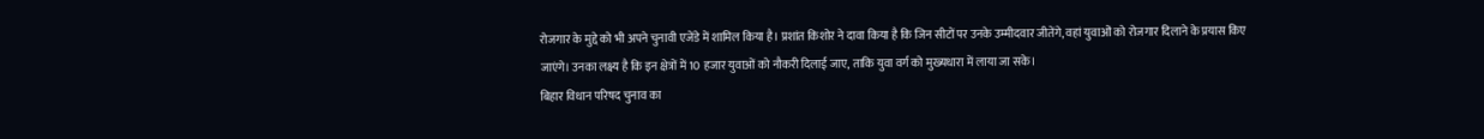रोजगार के मुद्दे को भी अपने चुनावी एजेंडे में शामिल किया है। प्रशांत किशोर ने दावा किया है कि जिन सीटों पर उनके उम्मीदवार जीतेंगे, वहां युवाओं को रोजगार दिलाने के प्रयास किए जाएंगे। उनका लक्ष्य है कि इन क्षेत्रों में 10 हजार युवाओं को नौकरी दिलाई जाए, ताकि युवा वर्ग को मुख्यधारा में लाया जा सके।
बिहार विधान परिषद चुनाव का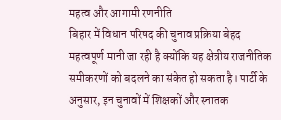महत्व और आगामी रणनीति
बिहार में विधान परिषद की चुनाव प्रक्रिया बेहद महत्वपूर्ण मानी जा रही है क्योंकि यह क्षेत्रीय राजनीतिक समीकरणों को बदलने का संकेत हो सकता है। पार्टी के अनुसार, इन चुनावों में शिक्षकों और स्नातक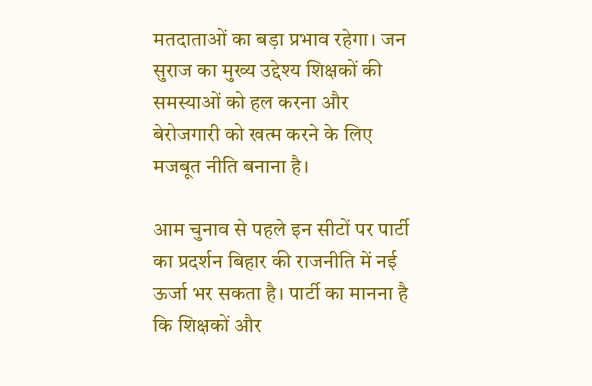मतदाताओं का बड़ा प्रभाव रहेगा। जन सुराज का मुख्य उद्देश्य शिक्षकों की समस्याओं को हल करना और बेरोजगारी को खत्म करने के लिए मजबूत नीति बनाना है।

आम चुनाव से पहले इन सीटों पर पार्टी का प्रदर्शन बिहार की राजनीति में नई ऊर्जा भर सकता है। पार्टी का मानना है कि शिक्षकों और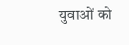युवाओं को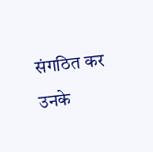संगठित कर उनके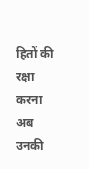हितों की रक्षा करना अब उनकी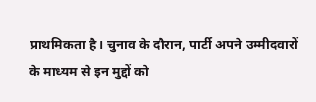प्राथमिकता है। चुनाव के दौरान, पार्टी अपने उम्मीदवारों के माध्यम से इन मुद्दों को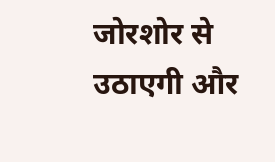जोरशोर से उठाएगी और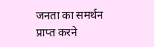जनता का समर्थन प्राप्त करने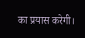का प्रयास करेगी।